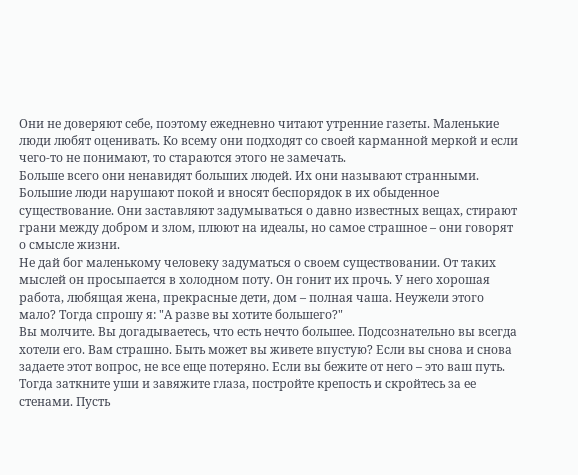Они не доверяют себе, поэтому ежедневно читают утренние газеты. Маленькие люди любят оценивать. Ко всему они подходят со своей карманной меркой и если чего-то не понимают, то стараются этого не замечать.
Больше всего они ненавидят больших людей. Их они называют странными. Большие люди нарушают покой и вносят беспорядок в их обыденное существование. Они заставляют задумываться о давно известных вещах, стирают грани между добром и злом, плюют на идеалы, но самое страшное – они говорят о смысле жизни.
Не дай бог маленькому человеку задуматься о своем существовании. От таких мыслей он просыпается в холодном поту. Он гонит их прочь. У него хорошая работа, любящая жена, прекрасные дети, дом – полная чаша. Неужели этого мало? Тогда спрошу я: "А разве вы хотите большего?"
Вы молчите. Вы догадываетесь, что есть нечто большее. Подсознательно вы всегда хотели его. Вам страшно. Быть может вы живете впустую? Если вы снова и снова задаете этот вопрос, не все еще потеряно. Если вы бежите от него – это ваш путь. Тогда заткните уши и завяжите глаза, постройте крепость и скройтесь за ее стенами. Пусть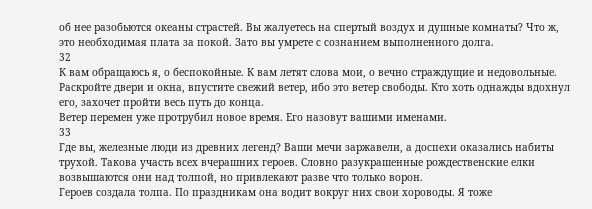об нее разобьются океаны страстей. Вы жалуетесь на спертый воздух и душные комнаты? Что ж, это необходимая плата за покой. Зато вы умрете с сознанием выполненного долга.
32
К вам обращаюсь я, о беспокойные. К вам летят слова мои, о вечно страждущие и недовольные. Раскройте двери и окна, впустите свежий ветер, ибо это ветер свободы. Кто хоть однажды вдохнул его, захочет пройти весь путь до конца.
Ветер перемен уже протрубил новое время. Его назовут вашими именами.
33
Где вы, железные люди из древних легенд? Ваши мечи заржавели, а доспехи оказались набиты трухой. Такова участь всех вчерашних героев. Словно разукрашенные рождественские елки возвышаются они над толпой, но привлекают разве что только ворон.
Героев создала толпа. По праздникам она водит вокруг них свои хороводы. Я тоже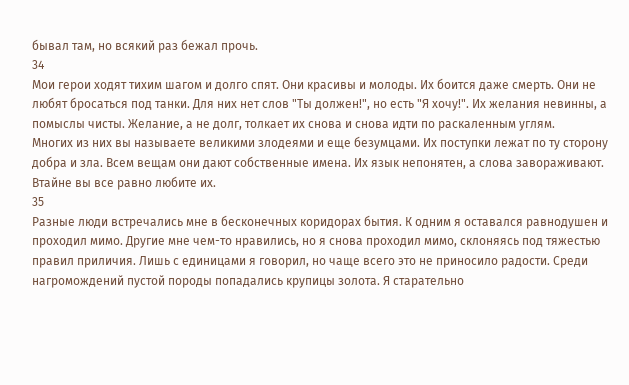бывал там, но всякий раз бежал прочь.
34
Мои герои ходят тихим шагом и долго спят. Они красивы и молоды. Их боится даже смерть. Они не любят бросаться под танки. Для них нет слов "Ты должен!", но есть "Я хочу!". Их желания невинны, а помыслы чисты. Желание, а не долг, толкает их снова и снова идти по раскаленным углям.
Многих из них вы называете великими злодеями и еще безумцами. Их поступки лежат по ту сторону добра и зла. Всем вещам они дают собственные имена. Их язык непонятен, а слова завораживают. Втайне вы все равно любите их.
35
Разные люди встречались мне в бесконечных коридорах бытия. К одним я оставался равнодушен и проходил мимо. Другие мне чем-то нравились, но я снова проходил мимо, склоняясь под тяжестью правил приличия. Лишь с единицами я говорил, но чаще всего это не приносило радости. Среди нагромождений пустой породы попадались крупицы золота. Я старательно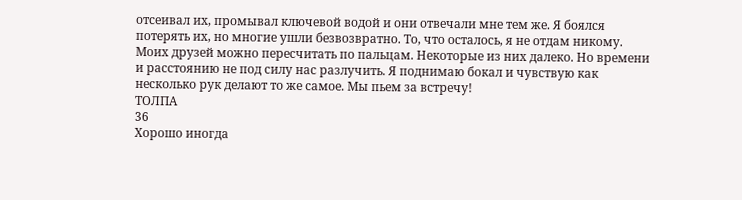отсеивал их, промывал ключевой водой и они отвечали мне тем же. Я боялся потерять их, но многие ушли безвозвратно. То, что осталось, я не отдам никому.
Моих друзей можно пересчитать по пальцам. Некоторые из них далеко. Но времени и расстоянию не под силу нас разлучить. Я поднимаю бокал и чувствую как несколько рук делают то же самое. Мы пьем за встречу!
ТОЛПА
36
Хорошо иногда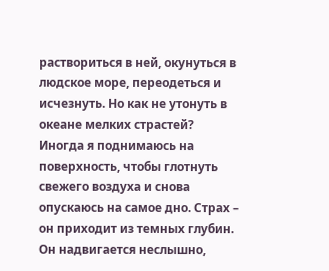раствориться в ней, окунуться в людское море, переодеться и исчезнуть. Но как не утонуть в океане мелких страстей?
Иногда я поднимаюсь на поверхность, чтобы глотнуть свежего воздуха и снова опускаюсь на самое дно. Страх – он приходит из темных глубин. Он надвигается неслышно,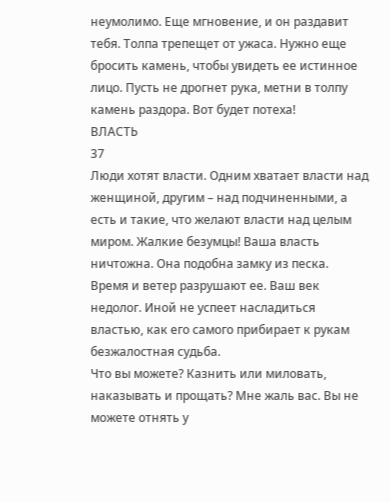неумолимо. Еще мгновение, и он раздавит тебя. Толпа трепещет от ужаса. Нужно еще бросить камень, чтобы увидеть ее истинное лицо. Пусть не дрогнет рука, метни в толпу камень раздора. Вот будет потеха!
ВЛАСТЬ
37
Люди хотят власти. Одним хватает власти над женщиной, другим – над подчиненными, а есть и такие, что желают власти над целым миром. Жалкие безумцы! Ваша власть ничтожна. Она подобна замку из песка. Время и ветер разрушают ее. Ваш век недолог. Иной не успеет насладиться властью, как его самого прибирает к рукам безжалостная судьба.
Что вы можете? Казнить или миловать, наказывать и прощать? Мне жаль вас. Вы не можете отнять у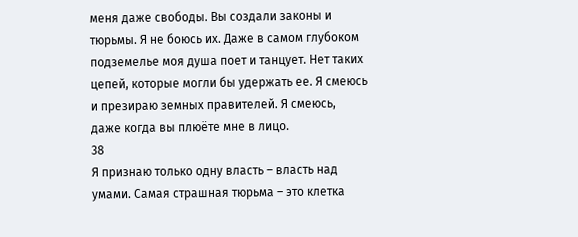меня даже свободы. Вы создали законы и тюрьмы. Я не боюсь их. Даже в самом глубоком подземелье моя душа поет и танцует. Нет таких цепей, которые могли бы удержать ее. Я смеюсь и презираю земных правителей. Я смеюсь, даже когда вы плюёте мне в лицо.
38
Я признаю только одну власть – власть над умами. Самая страшная тюрьма – это клетка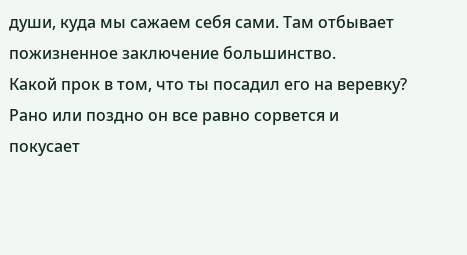души, куда мы сажаем себя сами. Там отбывает пожизненное заключение большинство.
Какой прок в том, что ты посадил его на веревку? Рано или поздно он все равно сорвется и покусает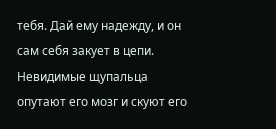тебя. Дай ему надежду, и он сам себя закует в цепи. Невидимые щупальца опутают его мозг и скуют его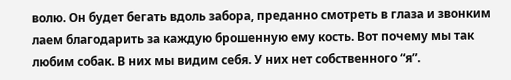волю. Он будет бегать вдоль забора, преданно смотреть в глаза и звонким лаем благодарить за каждую брошенную ему кость. Вот почему мы так любим собак. В них мы видим себя. У них нет собственного “я”.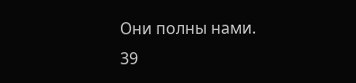Они полны нами.
39